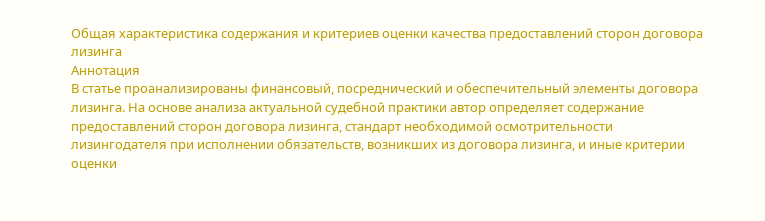Общая характеристика содержания и критериев оценки качества предоставлений сторон договора лизинга
Аннотация
В статье проанализированы финансовый, посреднический и обеспечительный элементы договора лизинга. На основе анализа актуальной судебной практики автор определяет содержание предоставлений сторон договора лизинга, стандарт необходимой осмотрительности лизингодателя при исполнении обязательств, возникших из договора лизинга, и иные критерии оценки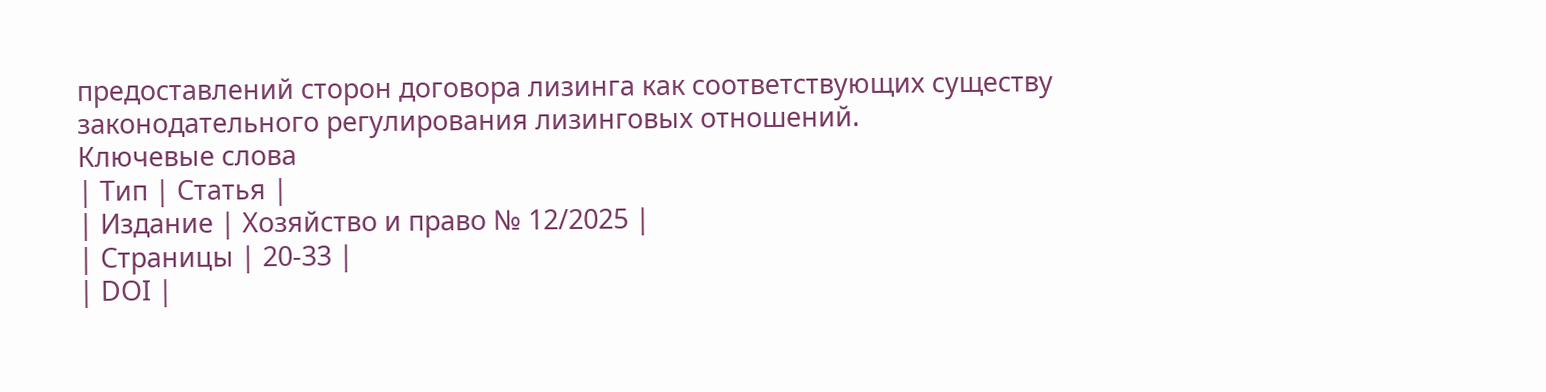предоставлений сторон договора лизинга как соответствующих существу законодательного регулирования лизинговых отношений.
Ключевые слова
| Тип | Статья |
| Издание | Хозяйство и право № 12/2025 |
| Страницы | 20-33 |
| DOI |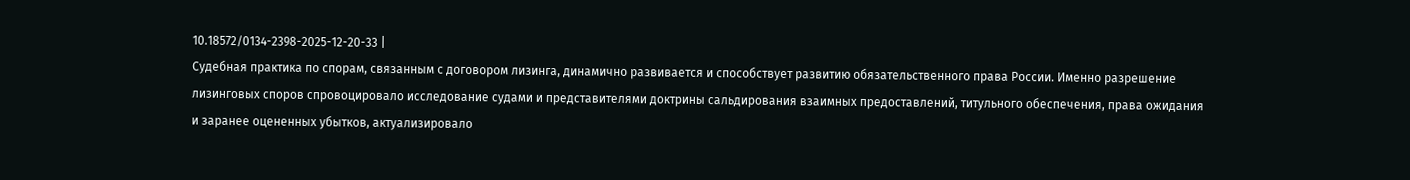10.18572/0134-2398-2025-12-20-33 |
Судебная практика по спорам, связанным с договором лизинга, динамично развивается и способствует развитию обязательственного права России. Именно разрешение лизинговых споров спровоцировало исследование судами и представителями доктрины сальдирования взаимных предоставлений, титульного обеспечения, права ожидания и заранее оцененных убытков, актуализировало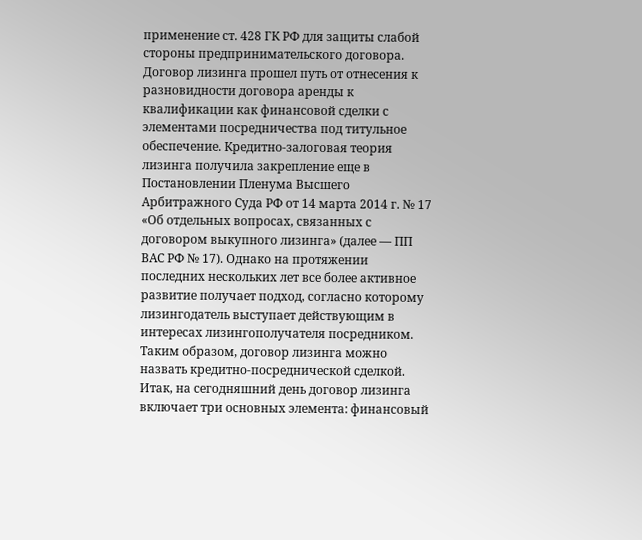применение ст. 428 ГК РФ для защиты слабой стороны предпринимательского договора. Договор лизинга прошел путь от отнесения к разновидности договора аренды к квалификации как финансовой сделки с элементами посредничества под титульное обеспечение. Кредитно-залоговая теория лизинга получила закрепление еще в Постановлении Пленума Высшего Арбитражного Суда РФ от 14 марта 2014 г. № 17 «Об отдельных вопросах, связанных с договором выкупного лизинга» (далее — ПП ВАС РФ № 17). Однако на протяжении последних нескольких лет все более активное развитие получает подход, согласно которому лизингодатель выступает действующим в интересах лизингополучателя посредником. Таким образом, договор лизинга можно назвать кредитно-посреднической сделкой.
Итак, на сегодняшний день договор лизинга включает три основных элемента: финансовый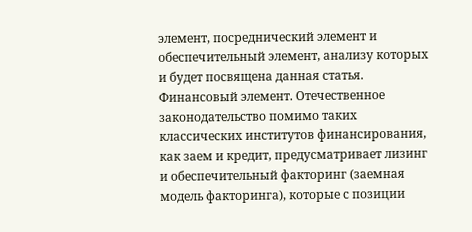элемент, посреднический элемент и обеспечительный элемент, анализу которых и будет посвящена данная статья.
Финансовый элемент. Отечественное законодательство помимо таких классических институтов финансирования, как заем и кредит, предусматривает лизинг и обеспечительный факторинг (заемная модель факторинга), которые с позиции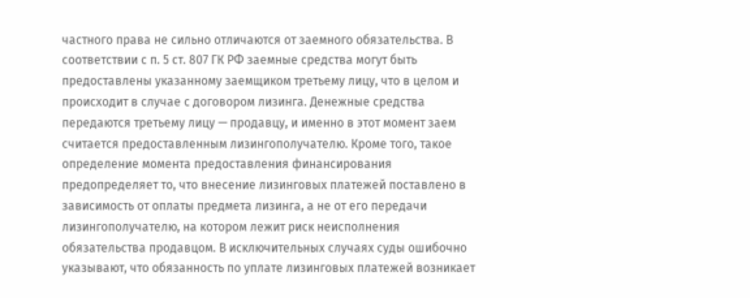частного права не сильно отличаются от заемного обязательства. В соответствии с п. 5 ст. 807 ГК РФ заемные средства могут быть предоставлены указанному заемщиком третьему лицу, что в целом и происходит в случае с договором лизинга. Денежные средства передаются третьему лицу — продавцу, и именно в этот момент заем считается предоставленным лизингополучателю. Кроме того, такое определение момента предоставления финансирования предопределяет то, что внесение лизинговых платежей поставлено в зависимость от оплаты предмета лизинга, а не от его передачи лизингополучателю, на котором лежит риск неисполнения обязательства продавцом. В исключительных случаях суды ошибочно указывают, что обязанность по уплате лизинговых платежей возникает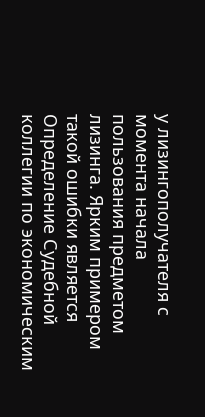у лизингополучателя с момента начала пользования предметом лизинга. Ярким примером такой ошибки является Определение Судебной коллегии по экономическим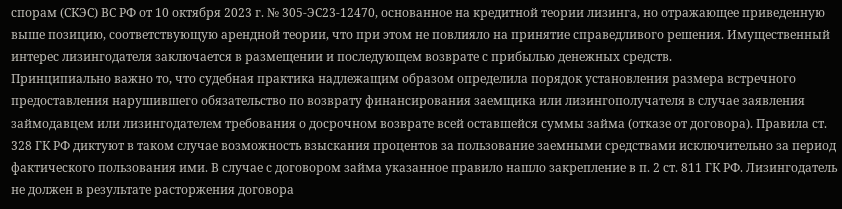спорам (СКЭС) ВС РФ от 10 октября 2023 г. № 305-ЭС23-12470, основанное на кредитной теории лизинга, но отражающее приведенную выше позицию, соответствующую арендной теории, что при этом не повлияло на принятие справедливого решения. Имущественный интерес лизингодателя заключается в размещении и последующем возврате с прибылью денежных средств.
Принципиально важно то, что судебная практика надлежащим образом определила порядок установления размера встречного предоставления нарушившего обязательство по возврату финансирования заемщика или лизингополучателя в случае заявления займодавцем или лизингодателем требования о досрочном возврате всей оставшейся суммы займа (отказе от договора). Правила ст. 328 ГК РФ диктуют в таком случае возможность взыскания процентов за пользование заемными средствами исключительно за период фактического пользования ими. В случае с договором займа указанное правило нашло закрепление в п. 2 ст. 811 ГК РФ. Лизингодатель не должен в результате расторжения договора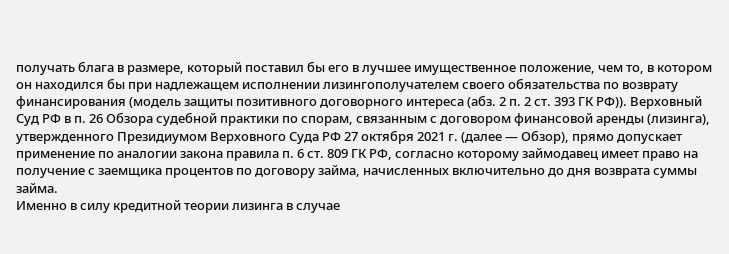получать блага в размере, который поставил бы его в лучшее имущественное положение, чем то, в котором он находился бы при надлежащем исполнении лизингополучателем своего обязательства по возврату финансирования (модель защиты позитивного договорного интереса (абз. 2 п. 2 ст. 393 ГК РФ)). Верховный Суд РФ в п. 26 Обзора судебной практики по спорам, связанным с договором финансовой аренды (лизинга), утвержденного Президиумом Верховного Суда РФ 27 октября 2021 г. (далее — Обзор), прямо допускает применение по аналогии закона правила п. 6 ст. 809 ГК РФ, согласно которому займодавец имеет право на получение с заемщика процентов по договору займа, начисленных включительно до дня возврата суммы займа.
Именно в силу кредитной теории лизинга в случае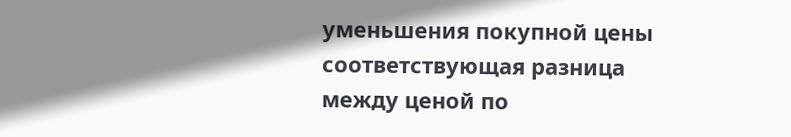уменьшения покупной цены соответствующая разница между ценой по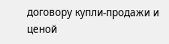договору купли-продажи и ценой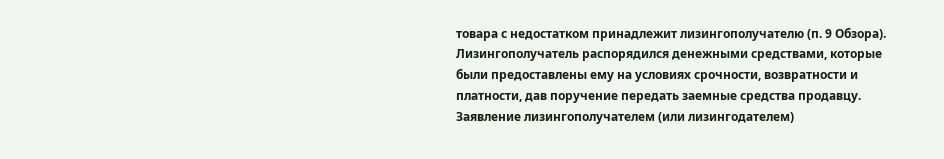товара с недостатком принадлежит лизингополучателю (п. 9 Обзора). Лизингополучатель распорядился денежными средствами, которые были предоставлены ему на условиях срочности, возвратности и платности, дав поручение передать заемные средства продавцу. Заявление лизингополучателем (или лизингодателем)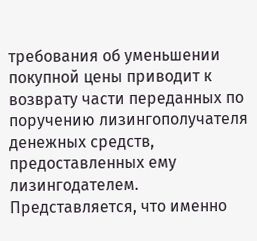требования об уменьшении покупной цены приводит к возврату части переданных по поручению лизингополучателя денежных средств, предоставленных ему лизингодателем. Представляется, что именно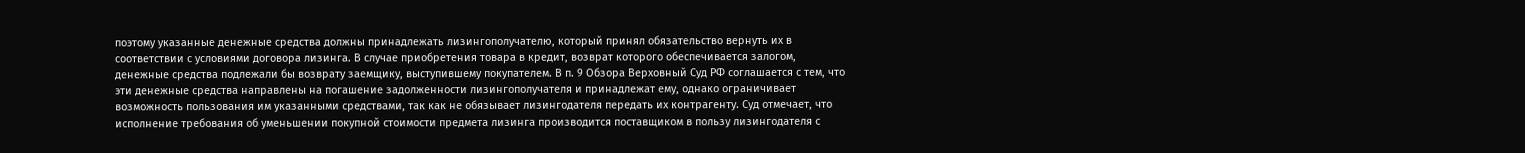поэтому указанные денежные средства должны принадлежать лизингополучателю, который принял обязательство вернуть их в соответствии с условиями договора лизинга. В случае приобретения товара в кредит, возврат которого обеспечивается залогом, денежные средства подлежали бы возврату заемщику, выступившему покупателем. В п. 9 Обзора Верховный Суд РФ соглашается с тем, что эти денежные средства направлены на погашение задолженности лизингополучателя и принадлежат ему, однако ограничивает возможность пользования им указанными средствами, так как не обязывает лизингодателя передать их контрагенту. Суд отмечает, что исполнение требования об уменьшении покупной стоимости предмета лизинга производится поставщиком в пользу лизингодателя с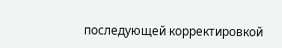последующей корректировкой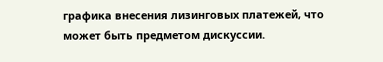графика внесения лизинговых платежей, что может быть предметом дискуссии.